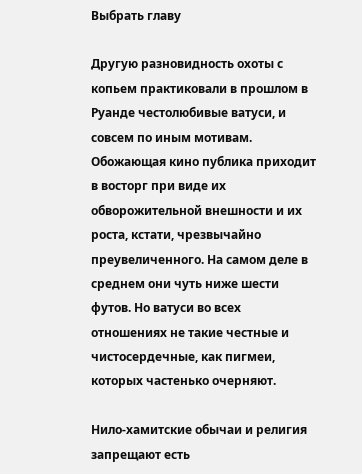Выбрать главу

Другую разновидность охоты с копьем практиковали в прошлом в Руанде честолюбивые ватуси, и совсем по иным мотивам. Обожающая кино публика приходит в восторг при виде их обворожительной внешности и их роста, кстати, чрезвычайно преувеличенного. На самом деле в среднем они чуть ниже шести футов. Но ватуси во всех отношениях не такие честные и чистосердечные, как пигмеи, которых частенько очерняют.

Нило-хамитские обычаи и религия запрещают есть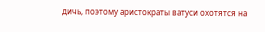дичь, поэтому аристократы ватуси охотятся на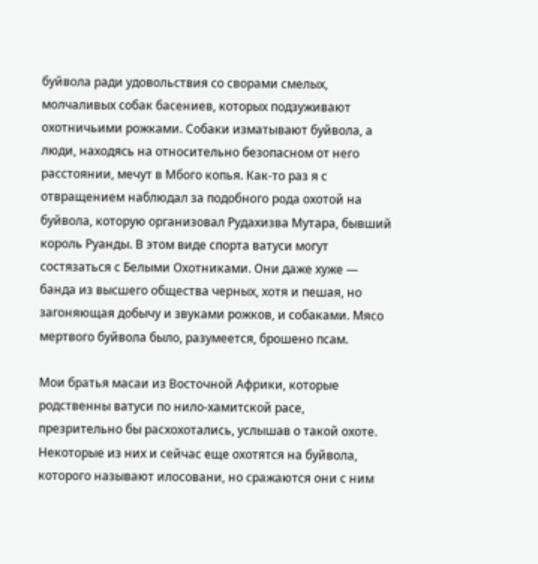буйвола ради удовольствия со сворами смелых, молчаливых собак басениев, которых подзуживают охотничьими рожками. Собаки изматывают буйвола, а люди, находясь на относительно безопасном от него расстоянии, мечут в Мбого копья. Как-то раз я с отвращением наблюдал за подобного рода охотой на буйвола, которую организовал Рудахизва Мутара, бывший король Руанды. В этом виде спорта ватуси могут состязаться с Белыми Охотниками. Они даже хуже — банда из высшего общества черных, хотя и пешая, но загоняющая добычу и звуками рожков, и собаками. Мясо мертвого буйвола было, разумеется, брошено псам.

Мои братья масаи из Восточной Африки, которые родственны ватуси по нило-хамитской расе, презрительно бы расхохотались, услышав о такой охоте. Некоторые из них и сейчас еще охотятся на буйвола, которого называют илосовани, но сражаются они с ним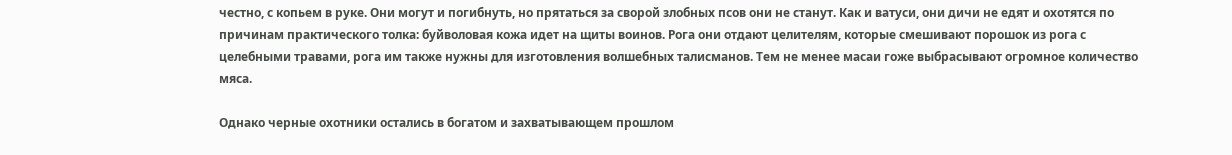честно, с копьем в руке. Они могут и погибнуть, но прятаться за сворой злобных псов они не станут. Как и ватуси, они дичи не едят и охотятся по причинам практического толка: буйволовая кожа идет на щиты воинов. Рога они отдают целителям, которые смешивают порошок из рога с целебными травами, рога им также нужны для изготовления волшебных талисманов. Тем не менее масаи гоже выбрасывают огромное количество мяса.

Однако черные охотники остались в богатом и захватывающем прошлом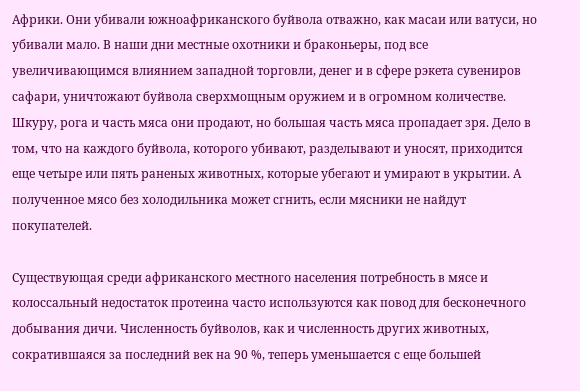Африки. Они убивали южноафриканского буйвола отважно, как масаи или ватуси, но убивали мало. В наши дни местные охотники и браконьеры, под все увеличивающимся влиянием западной торговли, денег и в сфере рэкета сувениров сафари, уничтожают буйвола сверхмощным оружием и в огромном количестве. Шкуру, рога и часть мяса они продают, но большая часть мяса пропадает зря. Дело в том, что на каждого буйвола, которого убивают, разделывают и уносят, приходится еще четыре или пять раненых животных, которые убегают и умирают в укрытии. А полученное мясо без холодильника может сгнить, если мясники не найдут покупателей.

Существующая среди африканского местного населения потребность в мясе и колоссальный недостаток протеина часто используются как повод для бесконечного добывания дичи. Численность буйволов, как и численность других животных, сократившаяся за последний век на 90 %, теперь уменьшается с еще большей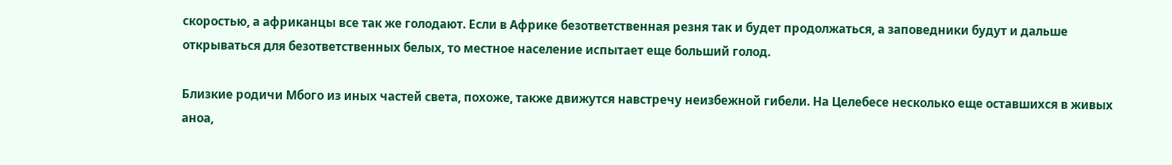скоростью, а африканцы все так же голодают. Если в Африке безответственная резня так и будет продолжаться, а заповедники будут и дальше открываться для безответственных белых, то местное население испытает еще больший голод.

Близкие родичи Мбого из иных частей света, похоже, также движутся навстречу неизбежной гибели. На Целебесе несколько еще оставшихся в живых аноа,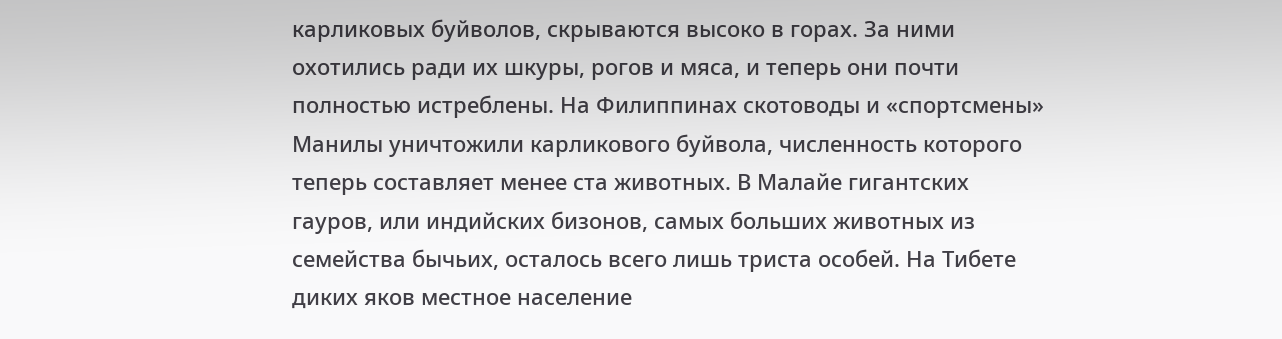карликовых буйволов, скрываются высоко в горах. За ними охотились ради их шкуры, рогов и мяса, и теперь они почти полностью истреблены. На Филиппинах скотоводы и «спортсмены» Манилы уничтожили карликового буйвола, численность которого теперь составляет менее ста животных. В Малайе гигантских гауров, или индийских бизонов, самых больших животных из семейства бычьих, осталось всего лишь триста особей. На Тибете диких яков местное население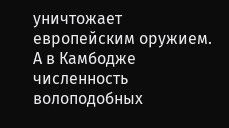уничтожает европейским оружием. А в Камбодже численность волоподобных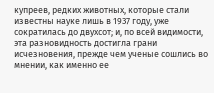купреев, редких животных, которые стали известны науке лишь в 1937 году, уже сократилась до двухсот; и, по всей видимости, эта разновидность достигла грани исчезновения, прежде чем ученые сошлись во мнении, как именно ее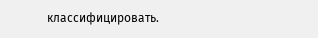классифицировать.